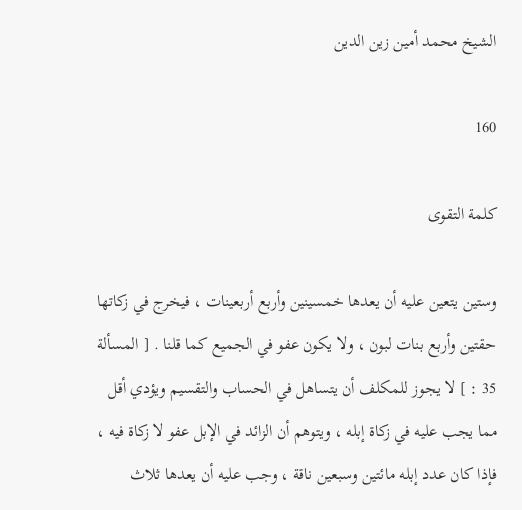الشيخ محمد أمين زين الدين

160

كلمة التقوى

وستين يتعين عليه أن يعدها خمسينين وأربع أربعينات ، فيخرج في زكاتها حقتين وأربع بنات لبون ، ولا يكون عفو في الجميع كما قلنا . [ المسألة 35 : ] لا يجوز للمكلف أن يتساهل في الحساب والتقسيم ويؤدي أقل مما يجب عليه في زكاة إبله ، ويتوهم أن الزائد في الإبل عفو لا زكاة فيه ، فإذا كان عدد إبله مائتين وسبعين ناقة ، وجب عليه أن يعدها ثلاث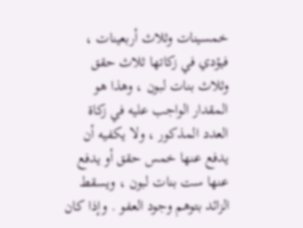خمسينات وثلاث أربعينات ، فيؤدي في زكاتها ثلاث حقق وثلاث بنات لبون ، وهذا هو المقدار الواجب عليه في زكاة العدد المذكور ، ولا يكفيه أن يدفع عنها خمس حقق أو يدفع عنها ست بنات لبون ، ويسقط الزائد بتوهم وجود العفو . وإذا كان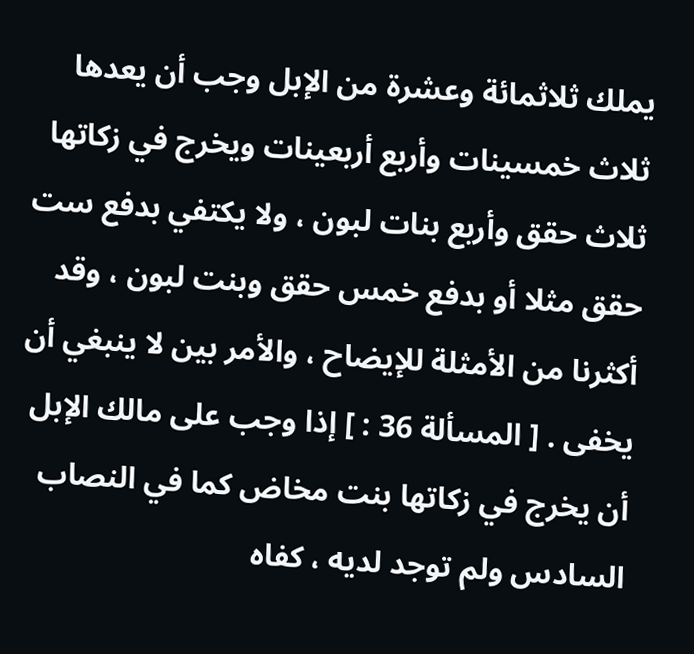يملك ثلاثمائة وعشرة من الإبل وجب أن يعدها ثلاث خمسينات وأربع أربعينات ويخرج في زكاتها ثلاث حقق وأربع بنات لبون ، ولا يكتفي بدفع ست حقق مثلا أو بدفع خمس حقق وبنت لبون ، وقد أكثرنا من الأمثلة للإيضاح ، والأمر بين لا ينبغي أن يخفى . [ المسألة 36 : ] إذا وجب على مالك الإبل أن يخرج في زكاتها بنت مخاض كما في النصاب السادس ولم توجد لديه ، كفاه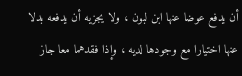أن يدفع عوضا عنها ابن لبون ، ولا يجزيه أن يدفعه بدلا عنها اختيارا مع وجودها لديه ، وإذا فقدهما معا جاز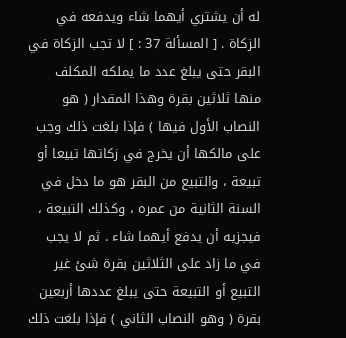له أن يشتري أيهما شاء ويدفعه في الزكاة . [ المسألة 37 : ] لا تجب الزكاة في البقر حتى يبلغ عدد ما يملكه المكلف منها ثلاثين بقرة وهذا المقدار ( هو النصاب الأول فيها ) فإذا بلغت ذلك وجب على مالكها أن يخرج في زكاتها تبيعا أو تبيعة ، والتبيع من البقر هو ما دخل في السنة الثانية من عمره ، وكذلك التبيعة ، فيجزيه أن يدفع أيهما شاء . ثم لا يجب في ما زاد على الثلاثين بقرة شئ غير التبيع أو التبيعة حتى يبلغ عددها أربعين بقرة ( وهو النصاب الثاني ) فإذا بلغت ذلك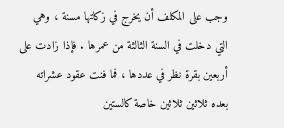وجب على المكلف أن يخرج في زكاتها مسنة ، وهي التي دخلت في السنة الثالثة من عمرها . فإذا زادت على أربعين بقرة نظر في عددها ، فما فنت عقود عشراته بعده ثلاثين ثلاثين خاصة كالستين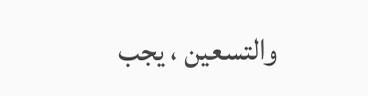والتسعين ، يجب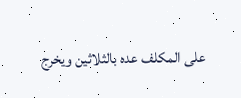على المكلف عده بالثلاثين ويخرج